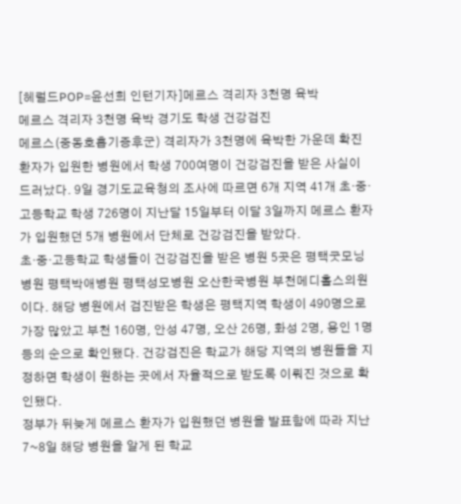[헤럴드POP=윤선희 인턴기자]메르스 격리자 3천명 육박
메르스 격리자 3천명 육박 경기도 학생 건강검진
메르스(중동호흡기증후군) 격리자가 3천명에 육박한 가운데 확진 환자가 입원한 병원에서 학생 700여명이 건강검진을 받은 사실이 드러났다. 9일 경기도교육청의 조사에 따르면 6개 지역 41개 초·중·고등학교 학생 726명이 지난달 15일부터 이달 3일까지 메르스 환자가 입원했던 5개 병원에서 단체로 건강검진을 받았다.
초·중·고등학교 학생들이 건강검진을 받은 병원 5곳은 평택굿모닝병원 평택박애병원 평택성모병원 오산한국병원 부천메디홀스의원이다. 해당 병원에서 검진받은 학생은 평택지역 학생이 490명으로 가장 많았고 부천 160명, 안성 47명, 오산 26명, 화성 2명, 용인 1명 등의 순으로 확인됐다. 건강검진은 학교가 해당 지역의 병원들을 지정하면 학생이 원하는 곳에서 자율적으로 받도록 이뤄진 것으로 확인됐다.
정부가 뒤늦게 메르스 환자가 입원했던 병원을 발표함에 따라 지난 7~8일 해당 병원을 알게 된 학교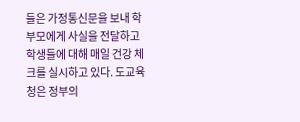들은 가정통신문을 보내 학부모에게 사실을 전달하고 학생들에 대해 매일 건강 체크를 실시하고 있다. 도교육청은 정부의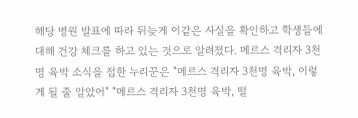해당 병원 발표에 따라 뒤늦게 이같은 사실을 확인하고 학생들에 대해 건강 체크를 하고 있는 것으로 알려졌다. 메르스 격리자 3천명 육박 소식을 접한 누리꾼은 "메르스 격리자 3천명 육박, 이렇게 될 줄 알았어" "메르스 격리자 3천명 육박, 떨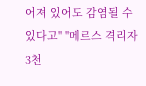어져 있어도 감염될 수 있다고" "메르스 격리자 3천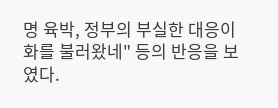명 육박, 정부의 부실한 대응이 화를 불러왔네" 등의 반응을 보였다.